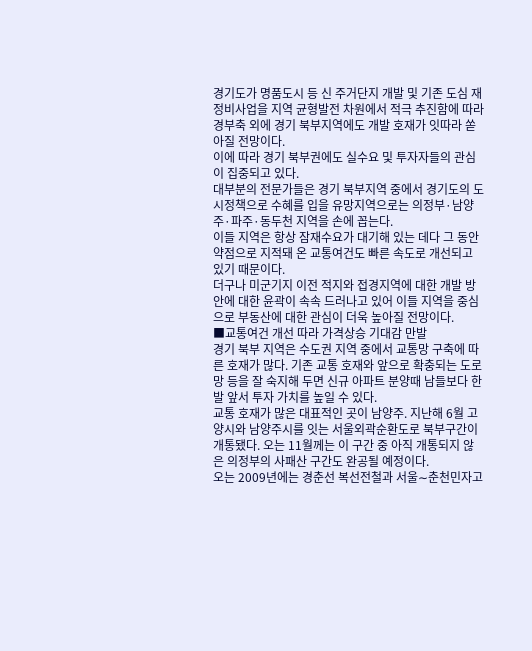경기도가 명품도시 등 신 주거단지 개발 및 기존 도심 재정비사업을 지역 균형발전 차원에서 적극 추진함에 따라 경부축 외에 경기 북부지역에도 개발 호재가 잇따라 쏟아질 전망이다.
이에 따라 경기 북부권에도 실수요 및 투자자들의 관심이 집중되고 있다.
대부분의 전문가들은 경기 북부지역 중에서 경기도의 도시정책으로 수혜를 입을 유망지역으로는 의정부·남양주·파주·동두천 지역을 손에 꼽는다.
이들 지역은 항상 잠재수요가 대기해 있는 데다 그 동안 약점으로 지적돼 온 교통여건도 빠른 속도로 개선되고 있기 때문이다.
더구나 미군기지 이전 적지와 접경지역에 대한 개발 방안에 대한 윤곽이 속속 드러나고 있어 이들 지역을 중심으로 부동산에 대한 관심이 더욱 높아질 전망이다.
■교통여건 개선 따라 가격상승 기대감 만발
경기 북부 지역은 수도권 지역 중에서 교통망 구축에 따른 호재가 많다. 기존 교통 호재와 앞으로 확충되는 도로망 등을 잘 숙지해 두면 신규 아파트 분양때 남들보다 한 발 앞서 투자 가치를 높일 수 있다.
교통 호재가 많은 대표적인 곳이 남양주. 지난해 6월 고양시와 남양주시를 잇는 서울외곽순환도로 북부구간이 개통됐다. 오는 11월께는 이 구간 중 아직 개통되지 않은 의정부의 사패산 구간도 완공될 예정이다.
오는 2009년에는 경춘선 복선전철과 서울∼춘천민자고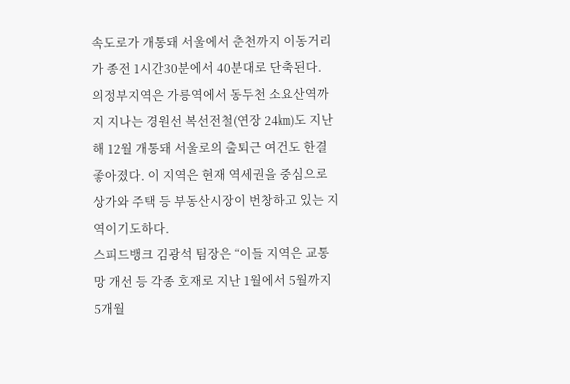속도로가 개통돼 서울에서 춘천까지 이동거리가 종전 1시간30분에서 40분대로 단축된다.
의정부지역은 가릉역에서 동두천 소요산역까지 지나는 경원선 복선전철(연장 24㎞)도 지난해 12월 개통돼 서울로의 출퇴근 여건도 한결 좋아졌다. 이 지역은 현재 역세권을 중심으로 상가와 주택 등 부동산시장이 번창하고 있는 지역이기도하다.
스피드뱅크 김광석 팀장은 “이들 지역은 교통망 개선 등 각종 호재로 지난 1월에서 5월까지 5개월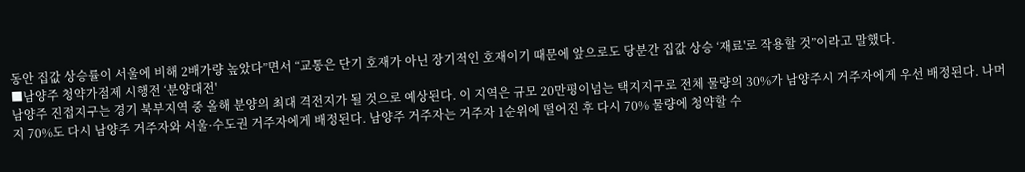동안 집값 상승률이 서울에 비해 2배가량 높았다”면서 “교통은 단기 호재가 아닌 장기적인 호재이기 때문에 앞으로도 당분간 집값 상승 ‘재료'로 작용할 것”이라고 말했다.
■남양주 청약가점제 시행전 ‘분양대전'
남양주 진접지구는 경기 북부지역 중 올해 분양의 최대 격전지가 될 것으로 예상된다. 이 지역은 규모 20만평이넘는 택지지구로 전체 물량의 30%가 남양주시 거주자에게 우선 배정된다. 나머지 70%도 다시 남양주 거주자와 서울·수도권 거주자에게 배정된다. 남양주 거주자는 거주자 1순위에 떨어진 후 다시 70% 물량에 청약할 수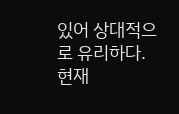있어 상대적으로 유리하다.
현재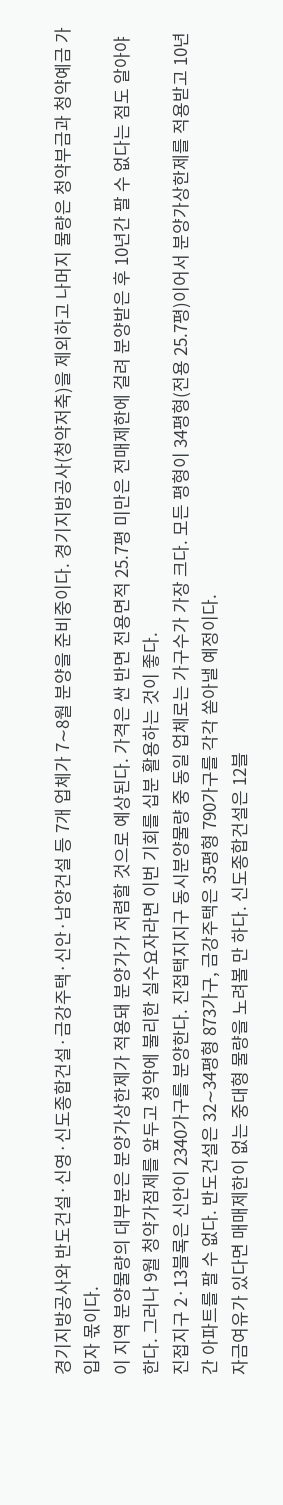경기지방공사와 반도건설·신영·신도종합건설·금강주택·신안·남양건설 등 7개 업체가 7∼8월 분양을 준비중이다. 경기지방공사(청약저축)을 제외하고 나머지 물량은 청약부금과 청약예금 가입자 몫이다.
이 지역 분양물량의 대부분은 분양가상한제가 적용돼 분양가가 저렴할 것으로 예상된다. 가격은 싼 반면 전용면적 25.7평 미만은 전매제한에 걸려 분양받은 후 10년간 팔 수 없다는 점도 알아야 한다. 그러나 9월 청약가점제를 앞두고 청약에 불리한 실수요자라면 이번 기회를 십분 활용하는 것이 좋다.
진접지구 2·13블록은 신안이 2340가구를 분양한다. 진접택지지구 동시분양물량 중 동일 업체로는 가구수가 가장 크다. 모든 평형이 34평형(전용 25.7평)이어서 분양가상한제를 적용받고 10년간 아파트를 팔 수 없다. 반도건설은 32∼34평형 873가구, 금강주택은 35평형 790가구를 각각 쏟아낼 예정이다.
자금여유가 있다면 매매제한이 없는 중대형 물량을 노려볼 만 하다. 신도종합건설은 12블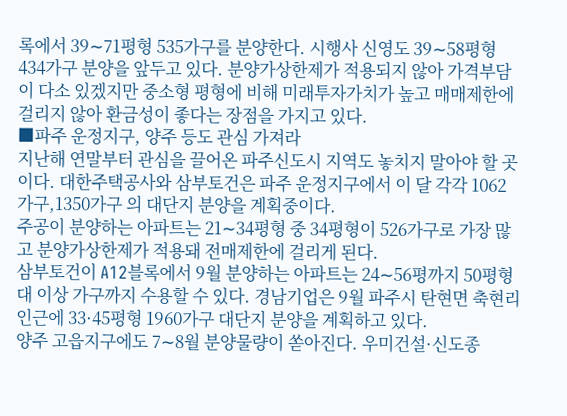록에서 39∼71평형 535가구를 분양한다. 시행사 신영도 39∼58평형 434가구 분양을 앞두고 있다. 분양가상한제가 적용되지 않아 가격부담이 다소 있겠지만 중소형 평형에 비해 미래투자가치가 높고 매매제한에 걸리지 않아 환금성이 좋다는 장점을 가지고 있다.
■파주 운정지구, 양주 등도 관심 가져라
지난해 연말부터 관심을 끌어온 파주신도시 지역도 놓치지 말아야 할 곳이다. 대한주택공사와 삼부토건은 파주 운정지구에서 이 달 각각 1062가구,1350가구 의 대단지 분양을 계획중이다.
주공이 분양하는 아파트는 21∼34평형 중 34평형이 526가구로 가장 많고 분양가상한제가 적용돼 전매제한에 걸리게 된다.
삼부토건이 A12블록에서 9월 분양하는 아파트는 24∼56평까지 50평형대 이상 가구까지 수용할 수 있다. 경남기업은 9월 파주시 탄현면 축현리 인근에 33·45평형 1960가구 대단지 분양을 계획하고 있다.
양주 고읍지구에도 7∼8월 분양물량이 쏟아진다. 우미건설·신도종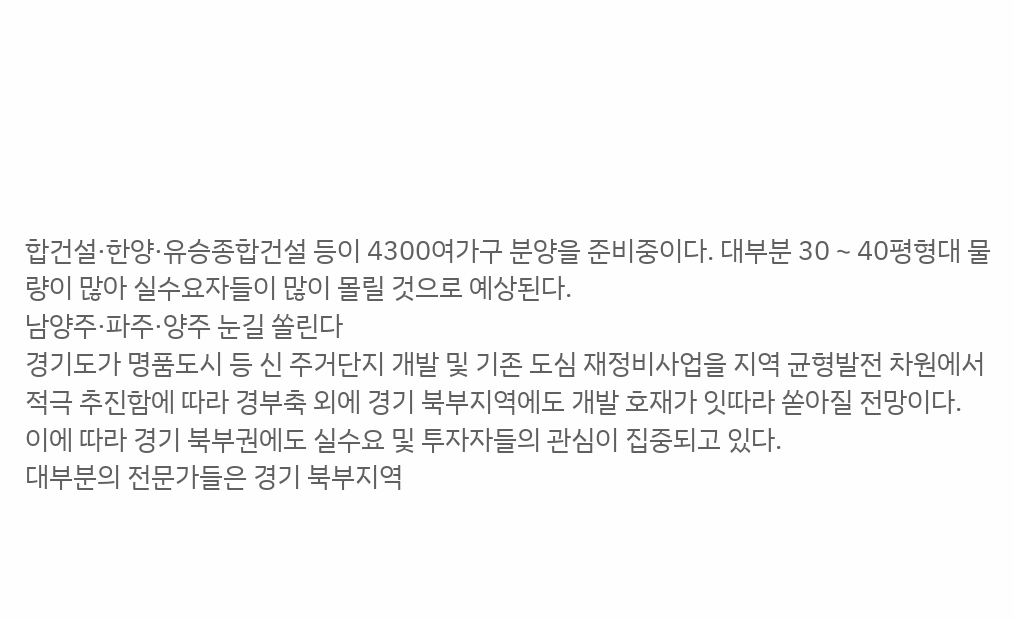합건설·한양·유승종합건설 등이 4300여가구 분양을 준비중이다. 대부분 30∼40평형대 물량이 많아 실수요자들이 많이 몰릴 것으로 예상된다.
남양주·파주·양주 눈길 쏠린다
경기도가 명품도시 등 신 주거단지 개발 및 기존 도심 재정비사업을 지역 균형발전 차원에서 적극 추진함에 따라 경부축 외에 경기 북부지역에도 개발 호재가 잇따라 쏟아질 전망이다.
이에 따라 경기 북부권에도 실수요 및 투자자들의 관심이 집중되고 있다.
대부분의 전문가들은 경기 북부지역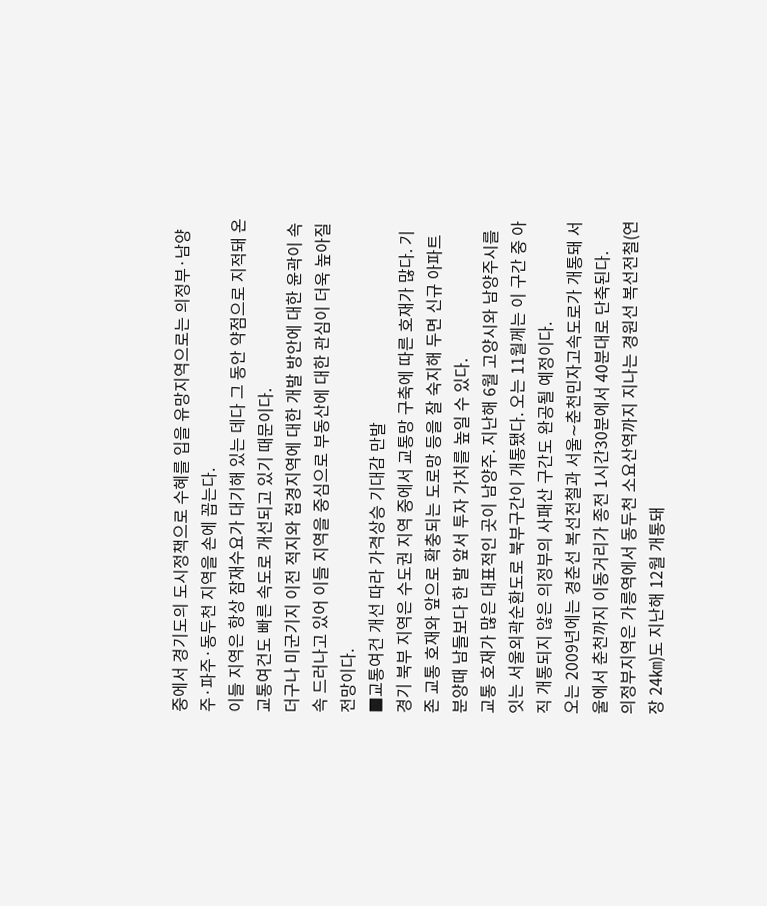중에서 경기도의 도시정책으로 수혜를 입을 유망지역으로는 의정부·남양주·파주·동두천 지역을 손에 꼽는다.
이들 지역은 항상 잠재수요가 대기해 있는 데다 그 동안 약점으로 지적돼 온 교통여건도 빠른 속도로 개선되고 있기 때문이다.
더구나 미군기지 이전 적지와 접경지역에 대한 개발 방안에 대한 윤곽이 속속 드러나고 있어 이들 지역을 중심으로 부동산에 대한 관심이 더욱 높아질 전망이다.
■교통여건 개선 따라 가격상승 기대감 만발
경기 북부 지역은 수도권 지역 중에서 교통망 구축에 따른 호재가 많다. 기존 교통 호재와 앞으로 확충되는 도로망 등을 잘 숙지해 두면 신규 아파트 분양때 남들보다 한 발 앞서 투자 가치를 높일 수 있다.
교통 호재가 많은 대표적인 곳이 남양주. 지난해 6월 고양시와 남양주시를 잇는 서울외곽순환도로 북부구간이 개통됐다. 오는 11월께는 이 구간 중 아직 개통되지 않은 의정부의 사패산 구간도 완공될 예정이다.
오는 2009년에는 경춘선 복선전철과 서울∼춘천민자고속도로가 개통돼 서울에서 춘천까지 이동거리가 종전 1시간30분에서 40분대로 단축된다.
의정부지역은 가릉역에서 동두천 소요산역까지 지나는 경원선 복선전철(연장 24㎞)도 지난해 12월 개통돼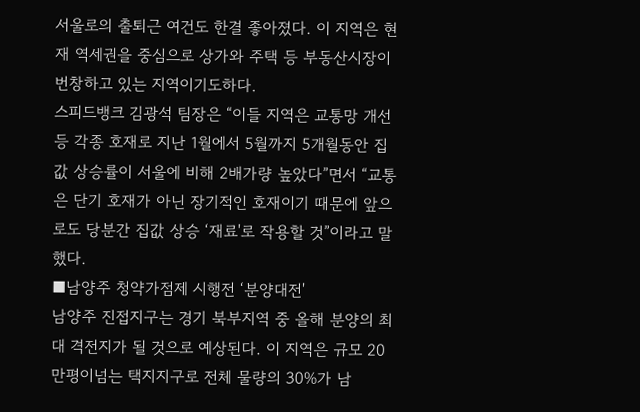서울로의 출퇴근 여건도 한결 좋아졌다. 이 지역은 현재 역세권을 중심으로 상가와 주택 등 부동산시장이 번창하고 있는 지역이기도하다.
스피드뱅크 김광석 팀장은 “이들 지역은 교통망 개선 등 각종 호재로 지난 1월에서 5월까지 5개월동안 집값 상승률이 서울에 비해 2배가량 높았다”면서 “교통은 단기 호재가 아닌 장기적인 호재이기 때문에 앞으로도 당분간 집값 상승 ‘재료'로 작용할 것”이라고 말했다.
■남양주 청약가점제 시행전 ‘분양대전'
남양주 진접지구는 경기 북부지역 중 올해 분양의 최대 격전지가 될 것으로 예상된다. 이 지역은 규모 20만평이넘는 택지지구로 전체 물량의 30%가 남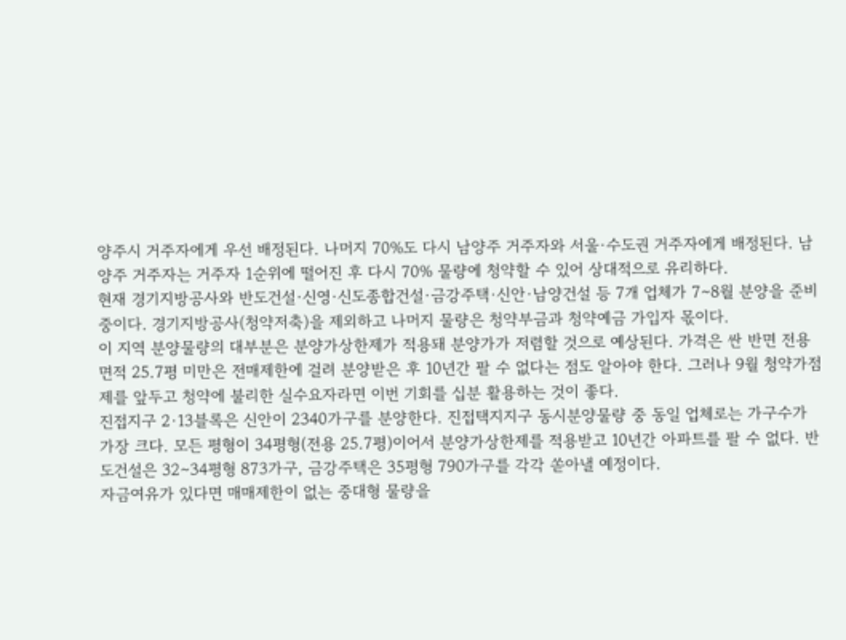양주시 거주자에게 우선 배정된다. 나머지 70%도 다시 남양주 거주자와 서울·수도권 거주자에게 배정된다. 남양주 거주자는 거주자 1순위에 떨어진 후 다시 70% 물량에 청약할 수 있어 상대적으로 유리하다.
현재 경기지방공사와 반도건설·신영·신도종합건설·금강주택·신안·남양건설 등 7개 업체가 7∼8월 분양을 준비중이다. 경기지방공사(청약저축)을 제외하고 나머지 물량은 청약부금과 청약예금 가입자 몫이다.
이 지역 분양물량의 대부분은 분양가상한제가 적용돼 분양가가 저렴할 것으로 예상된다. 가격은 싼 반면 전용면적 25.7평 미만은 전매제한에 걸려 분양받은 후 10년간 팔 수 없다는 점도 알아야 한다. 그러나 9월 청약가점제를 앞두고 청약에 불리한 실수요자라면 이번 기회를 십분 활용하는 것이 좋다.
진접지구 2·13블록은 신안이 2340가구를 분양한다. 진접택지지구 동시분양물량 중 동일 업체로는 가구수가 가장 크다. 모든 평형이 34평형(전용 25.7평)이어서 분양가상한제를 적용받고 10년간 아파트를 팔 수 없다. 반도건설은 32∼34평형 873가구, 금강주택은 35평형 790가구를 각각 쏟아낼 예정이다.
자금여유가 있다면 매매제한이 없는 중대형 물량을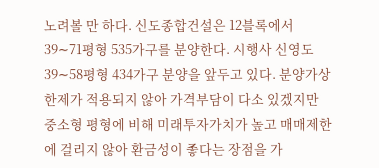노려볼 만 하다. 신도종합건설은 12블록에서 39∼71평형 535가구를 분양한다. 시행사 신영도 39∼58평형 434가구 분양을 앞두고 있다. 분양가상한제가 적용되지 않아 가격부담이 다소 있겠지만 중소형 평형에 비해 미래투자가치가 높고 매매제한에 걸리지 않아 환금성이 좋다는 장점을 가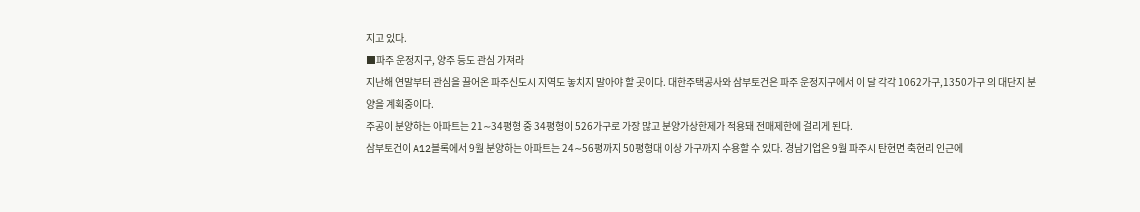지고 있다.
■파주 운정지구, 양주 등도 관심 가져라
지난해 연말부터 관심을 끌어온 파주신도시 지역도 놓치지 말아야 할 곳이다. 대한주택공사와 삼부토건은 파주 운정지구에서 이 달 각각 1062가구,1350가구 의 대단지 분양을 계획중이다.
주공이 분양하는 아파트는 21∼34평형 중 34평형이 526가구로 가장 많고 분양가상한제가 적용돼 전매제한에 걸리게 된다.
삼부토건이 A12블록에서 9월 분양하는 아파트는 24∼56평까지 50평형대 이상 가구까지 수용할 수 있다. 경남기업은 9월 파주시 탄현면 축현리 인근에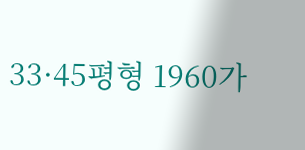33·45평형 1960가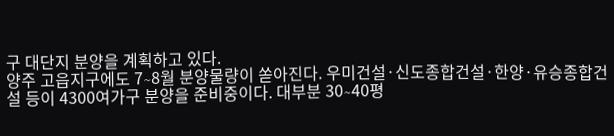구 대단지 분양을 계획하고 있다.
양주 고읍지구에도 7∼8월 분양물량이 쏟아진다. 우미건설·신도종합건설·한양·유승종합건설 등이 4300여가구 분양을 준비중이다. 대부분 30∼40평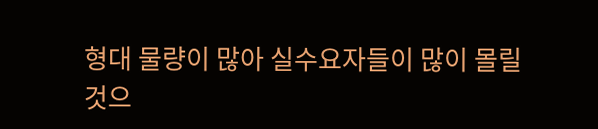형대 물량이 많아 실수요자들이 많이 몰릴 것으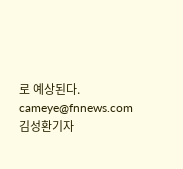로 예상된다.
cameye@fnnews.com 김성환기자